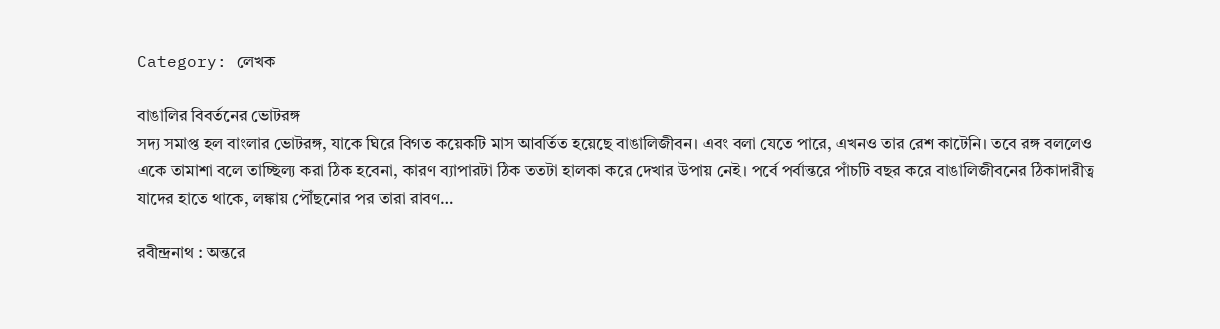Category: লেখক

বাঙালির বিবর্তনের ভোটরঙ্গ
সদ্য সমাপ্ত হল বাংলার ভোটরঙ্গ, যাকে ঘিরে বিগত কয়েকটি মাস আবর্তিত হয়েছে বাঙালিজীবন। এবং বলা যেতে পারে, এখনও তার রেশ কাটেনি। তবে রঙ্গ বললেও একে তামাশা বলে তাচ্ছিল্য করা ঠিক হবেনা, কারণ ব্যাপারটা ঠিক ততটা হালকা করে দেখার উপায় নেই। পর্বে পর্বান্তরে পাঁচটি বছর করে বাঙালিজীবনের ঠিকাদারীত্ব যাদের হাতে থাকে, লঙ্কায় পৌঁছনোর পর তারা রাবণ…

রবীন্দ্রনাথ : অন্তরে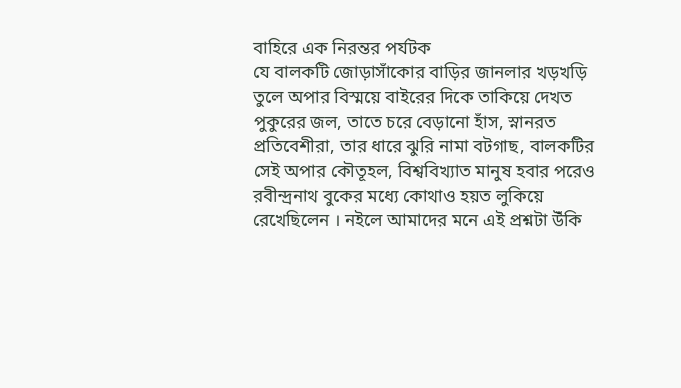বাহিরে এক নিরন্তর পর্যটক
যে বালকটি জোড়াসাঁকোর বাড়ির জানলার খড়খড়ি তুলে অপার বিস্ময়ে বাইরের দিকে তাকিয়ে দেখত পুকুরের জল, তাতে চরে বেড়ানো হাঁস, স্নানরত প্রতিবেশীরা, তার ধারে ঝুরি নামা বটগাছ, বালকটির সেই অপার কৌতূহল, বিশ্ববিখ্যাত মানুষ হবার পরেও রবীন্দ্রনাথ বুকের মধ্যে কোথাও হয়ত লুকিয়ে রেখেছিলেন । নইলে আমাদের মনে এই প্রশ্নটা উঁকি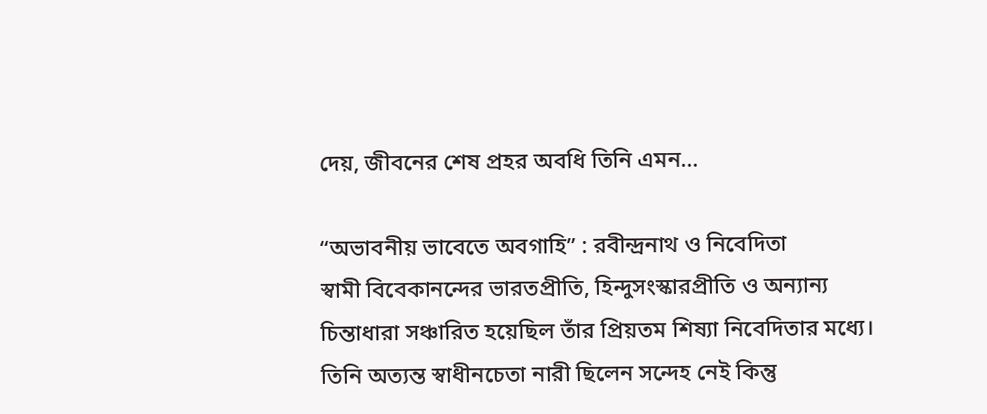দেয়, জীবনের শেষ প্রহর অবধি তিনি এমন…

“অভাবনীয় ভাবেতে অবগাহি” : রবীন্দ্রনাথ ও নিবেদিতা
স্বামী বিবেকানন্দের ভারতপ্রীতি, হিন্দুসংস্কারপ্রীতি ও অন্যান্য চিন্তাধারা সঞ্চারিত হয়েছিল তাঁর প্রিয়তম শিষ্যা নিবেদিতার মধ্যে। তিনি অত্যন্ত স্বাধীনচেতা নারী ছিলেন সন্দেহ নেই কিন্তু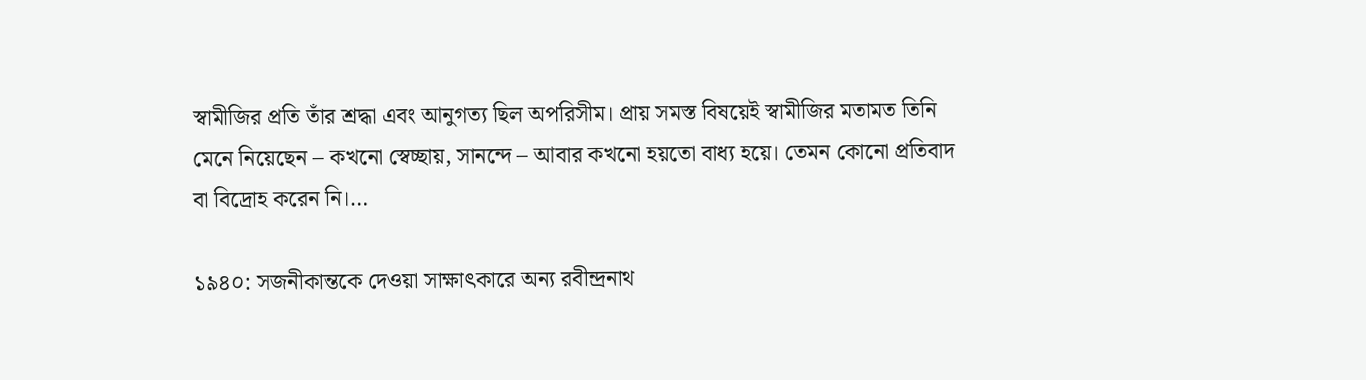স্বামীজির প্রতি তাঁর শ্রদ্ধা এবং আনুগত্য ছিল অপরিসীম। প্রায় সমস্ত বিষয়েই স্বামীজির মতামত তিনি মেনে নিয়েছেন – কখনো স্বেচ্ছায়, সানন্দে – আবার কখনো হয়তো বাধ্য হয়ে। তেমন কোনো প্রতিবাদ বা বিদ্রোহ করেন নি।…

১৯৪০: সজনীকান্তকে দেওয়া সাক্ষাৎকারে অন্য রবীন্দ্রনাথ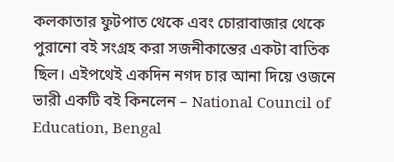কলকাতার ফুটপাত থেকে এবং চোরাবাজার থেকে পুরানো বই সংগ্রহ করা সজনীকান্তের একটা বাতিক ছিল। এইপথেই একদিন নগদ চার আনা দিয়ে ওজনে ভারী একটি বই কিনলেন – National Council of Education, Bengal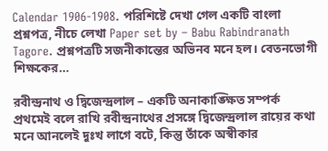Calendar 1906-1908. পরিশিষ্টে দেখা গেল একটি বাংলা প্রশ্নপত্র, নীচে লেখা Paper set by – Babu Rabindranath Tagore. প্রশ্নপত্রটি সজনীকান্তের অভিনব মনে হল। বেতনভোগী শিক্ষকের…

রবীন্দ্রনাথ ও দ্বিজেন্দ্রলাল – একটি অনাকাঙ্ক্ষিত সম্পর্ক
প্রথমেই বলে রাখি রবীন্দ্রনাথের প্রসঙ্গে দ্বিজেন্দ্রলাল রায়ের কথা মনে আনলেই দুঃখ লাগে বটে, কিন্তু তাঁকে অস্বীকার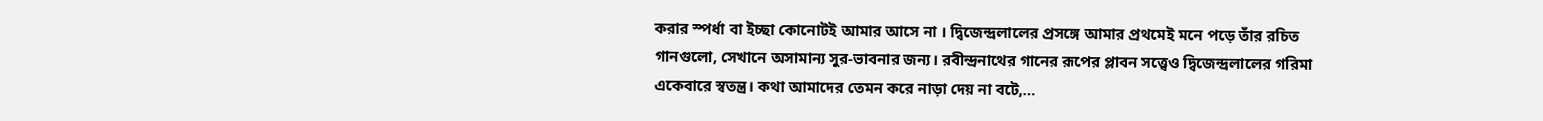করার স্পর্ধা বা ইচ্ছা কোনোটই আমার আসে না । দ্বিজেন্দ্রলালের প্রসঙ্গে আমার প্রথমেই মনে পড়ে তাঁর রচিত গানগুলো, সেখানে অসামান্য সুর-ভাবনার জন্য। রবীন্দ্রনাথের গানের রূপের প্লাবন সত্ত্বেও দ্বিজেন্দ্রলালের গরিমা একেবারে স্বতন্ত্র। কথা আমাদের তেমন করে নাড়া দেয় না বটে,…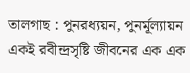তালগাছ : পুনরধ্যয়ন, পুনর্মূল্যায়ন
একই রবীন্দ্রসৃষ্টি জীবনের এক এক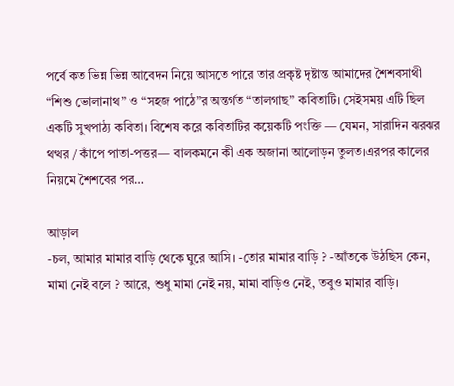পর্বে কত ভিন্ন ভিন্ন আবেদন নিয়ে আসতে পারে তার প্রকৃষ্ট দৃষ্টান্ত আমাদের শৈশবসাথী “শিশু ভোলানাথ” ও “সহজ পাঠে”র অন্তর্গত “তালগাছ” কবিতাটি। সেইসময় এটি ছিল একটি সুখপাঠ্য কবিতা। বিশেষ করে কবিতাটির কয়েকটি পংক্তি — যেমন, সারাদিন ঝরঝর থত্থর / কাঁপে পাতা-পত্তর— বালকমনে কী এক অজানা আলোড়ন তুলত।এরপর কালের নিয়মে শৈশবের পর…

আড়াল
-চল, আমার মামার বাড়ি থেকে ঘুরে আসি। -তোর মামার বাড়ি ? -আঁতকে উঠছিস কেন, মামা নেই বলে ? আরে, শুধু মামা নেই নয়, মামা বাড়িও নেই, তবুও মামার বাড়ি।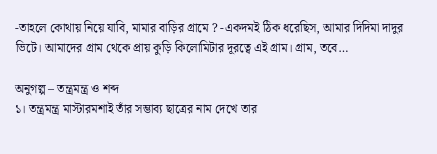-তাহলে কোথায় নিয়ে যাবি, মামার বাড়ির গ্রামে ? -একদমই ঠিক ধরেছিস, আমার দিদিমা দাদুর ভিটে। আমাদের গ্রাম থেকে প্রায় কুড়ি কিলোমিটার দূরত্বে এই গ্রাম। গ্রাম, তবে…

অনুগল্প – তন্ত্রমন্ত্র ও শব্দ
১। তন্ত্রমন্ত্র মাস্টারমশাই তাঁর সম্ভাব্য ছাত্রের নাম দেখে তার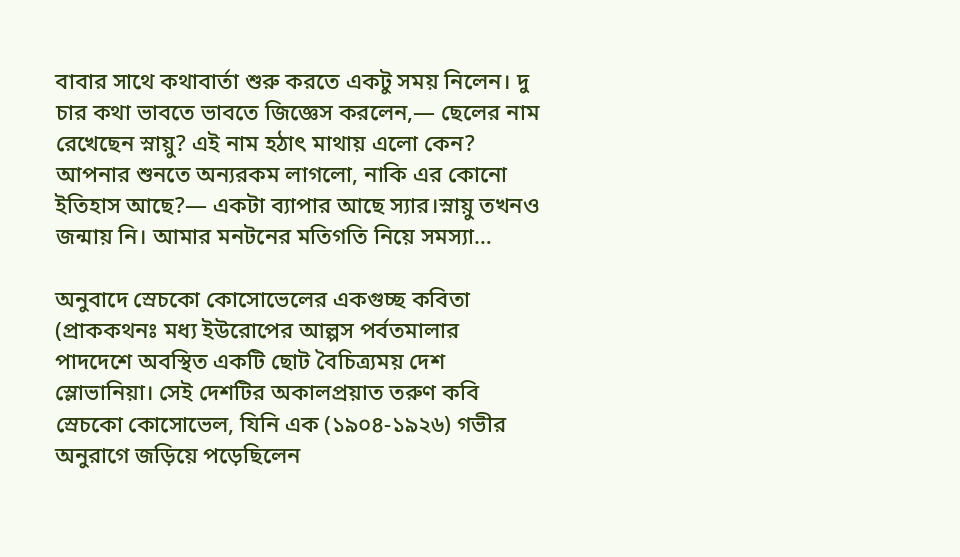বাবার সাথে কথাবার্তা শুরু করতে একটু সময় নিলেন। দু চার কথা ভাবতে ভাবতে জিজ্ঞেস করলেন,— ছেলের নাম রেখেছেন স্নায়ু? এই নাম হঠাৎ মাথায় এলো কেন? আপনার শুনতে অন্যরকম লাগলো, নাকি এর কোনো ইতিহাস আছে?— একটা ব্যাপার আছে স্যার।স্নায়ু তখনও জন্মায় নি। আমার মনটনের মতিগতি নিয়ে সমস্যা…

অনুবাদে স্রেচকো কোসোভেলের একগুচ্ছ কবিতা
(প্রাককথনঃ মধ্য ইউরোপের আল্পস পর্বতমালার পাদদেশে অবস্থিত একটি ছোট বৈচিত্র্যময় দেশ স্লোভানিয়া। সেই দেশটির অকালপ্রয়াত তরুণ কবি স্রেচকো কোসোভেল, যিনি এক (১৯০৪-১৯২৬) গভীর অনুরাগে জড়িয়ে পড়েছিলেন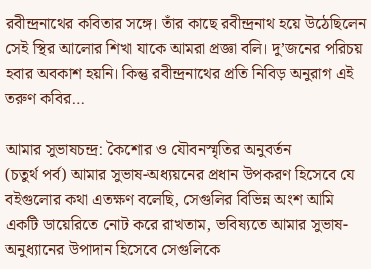রবীন্দ্রনাথের কবিতার সঙ্গে। তাঁর কাছে রবীন্দ্রনাথ হয়ে উঠেছিলেন সেই স্থির আলোর শিখা যাকে আমরা প্রজ্ঞা বলি। দু’জনের পরিচয় হবার অবকাশ হয়নি। কিন্তু রবীন্দ্রনাথের প্রতি নিবিড় অনুরাগ এই তরুণ কবির…

আমার সুভাষচন্দ্র: কৈশোর ও যৌবনস্মৃতির অনুবর্তন
(চতুর্থ পর্ব) আমার সুভাষ-অধ্যয়নের প্রধান উপকরণ হিসেবে যে বইগুলোর কথা এতক্ষণ বলেছি, সেগুলির বিভিন্ন অংশ আমি একটি ডায়েরিতে নোট করে রাখতাম, ভবিষ্যতে আমার সুভাষ-অনুধ্যানের উপাদান হিসেবে সেগুলিকে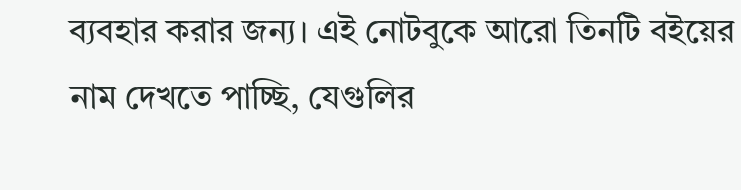ব্যবহার করার জন্য। এই নোটবুকে আরো তিনটি বইয়ের নাম দেখতে পাচ্ছি, যেগুলির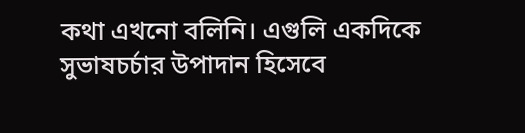কথা এখনো বলিনি। এগুলি একদিকে সুভাষচর্চার উপাদান হিসেবে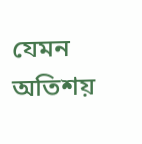যেমন অতিশয়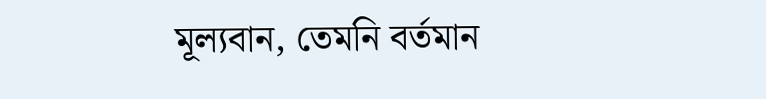মূল্যবান, তেমনি বর্তমান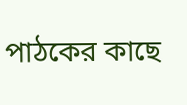পাঠকের কাছে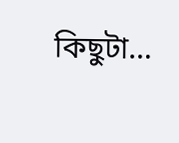কিছুটা…